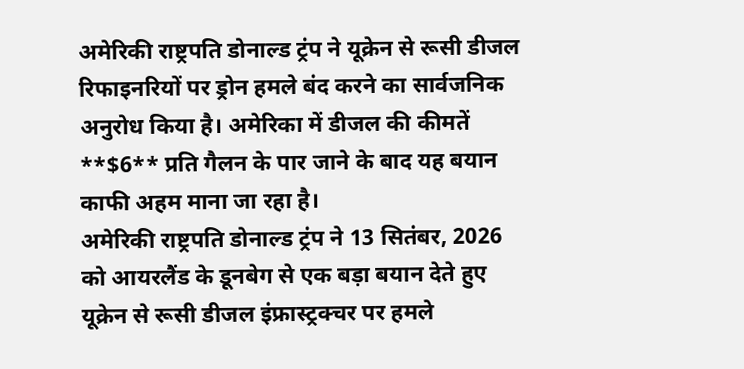अमेरिकी राष्ट्रपति डोनाल्ड ट्रंप ने यूक्रेन से रूसी डीजल रिफाइनरियों पर ड्रोन हमले बंद करने का सार्वजनिक अनुरोध किया है। अमेरिका में डीजल की कीमतें **$6** प्रति गैलन के पार जाने के बाद यह बयान काफी अहम माना जा रहा है।
अमेरिकी राष्ट्रपति डोनाल्ड ट्रंप ने 13 सितंबर, 2026 को आयरलैंड के डूनबेग से एक बड़ा बयान देते हुए यूक्रेन से रूसी डीजल इंफ्रास्ट्रक्चर पर हमले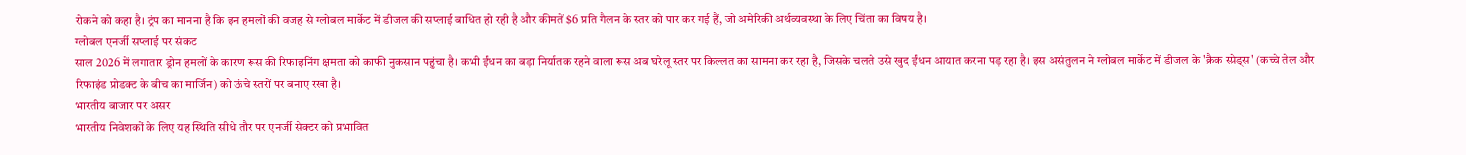रोकने को कहा है। ट्रंप का मानना है कि इन हमलों की वजह से ग्लोबल मार्केट में डीजल की सप्लाई बाधित हो रही है और कीमतें $6 प्रति गैलन के स्तर को पार कर गई हैं, जो अमेरिकी अर्थव्यवस्था के लिए चिंता का विषय है।
ग्लोबल एनर्जी सप्लाई पर संकट
साल 2026 में लगातार ड्रोन हमलों के कारण रूस की रिफाइनिंग क्षमता को काफी नुकसान पहुंचा है। कभी ईंधन का बड़ा निर्यातक रहने वाला रूस अब घरेलू स्तर पर किल्लत का सामना कर रहा है, जिसके चलते उसे खुद ईंधन आयात करना पड़ रहा है। इस असंतुलन ने ग्लोबल मार्केट में डीजल के 'क्रैक स्प्रेड्स' (कच्चे तेल और रिफाइंड प्रोडक्ट के बीच का मार्जिन) को ऊंचे स्तरों पर बनाए रखा है।
भारतीय बाजार पर असर
भारतीय निवेशकों के लिए यह स्थिति सीधे तौर पर एनर्जी सेक्टर को प्रभावित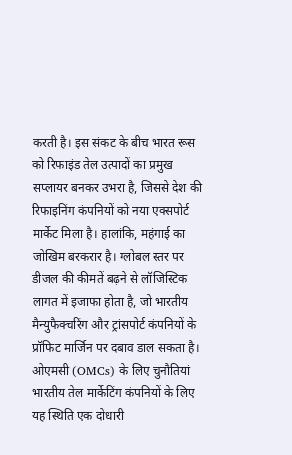करती है। इस संकट के बीच भारत रूस को रिफाइंड तेल उत्पादों का प्रमुख सप्लायर बनकर उभरा है, जिससे देश की रिफाइनिंग कंपनियों को नया एक्सपोर्ट मार्केट मिला है। हालांकि, महंगाई का जोखिम बरकरार है। ग्लोबल स्तर पर डीजल की कीमतें बढ़ने से लॉजिस्टिक लागत में इजाफा होता है, जो भारतीय मैन्युफैक्चरिंग और ट्रांसपोर्ट कंपनियों के प्रॉफिट मार्जिन पर दबाव डाल सकता है।
ओएमसी (OMCs) के लिए चुनौतियां
भारतीय तेल मार्केटिंग कंपनियों के लिए यह स्थिति एक दोधारी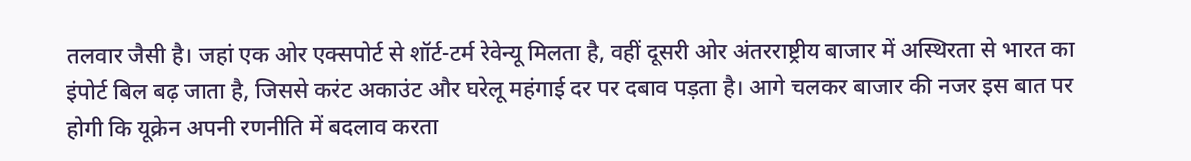तलवार जैसी है। जहां एक ओर एक्सपोर्ट से शॉर्ट-टर्म रेवेन्यू मिलता है, वहीं दूसरी ओर अंतरराष्ट्रीय बाजार में अस्थिरता से भारत का इंपोर्ट बिल बढ़ जाता है, जिससे करंट अकाउंट और घरेलू महंगाई दर पर दबाव पड़ता है। आगे चलकर बाजार की नजर इस बात पर होगी कि यूक्रेन अपनी रणनीति में बदलाव करता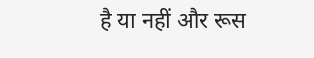है या नहीं और रूस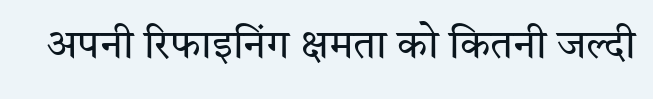अपनी रिफाइनिंग क्षमता को कितनी जल्दी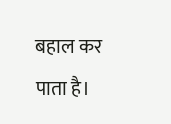बहाल कर पाता है।